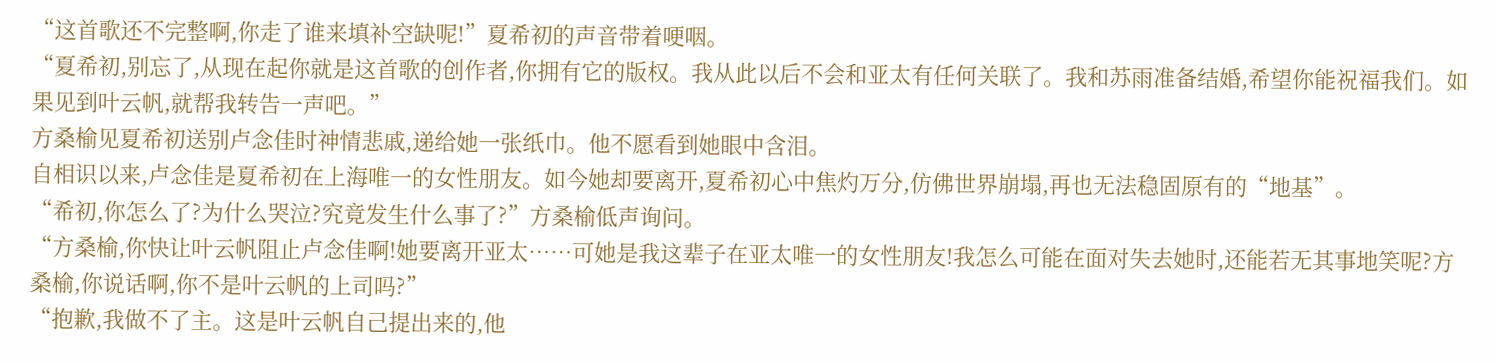“这首歌还不完整啊,你走了谁来填补空缺呢!”夏希初的声音带着哽咽。
“夏希初,别忘了,从现在起你就是这首歌的创作者,你拥有它的版权。我从此以后不会和亚太有任何关联了。我和苏雨准备结婚,希望你能祝福我们。如果见到叶云帆,就帮我转告一声吧。”
方桑榆见夏希初送别卢念佳时神情悲戚,递给她一张纸巾。他不愿看到她眼中含泪。
自相识以来,卢念佳是夏希初在上海唯一的女性朋友。如今她却要离开,夏希初心中焦灼万分,仿佛世界崩塌,再也无法稳固原有的“地基”。
“希初,你怎么了?为什么哭泣?究竟发生什么事了?”方桑榆低声询问。
“方桑榆,你快让叶云帆阻止卢念佳啊!她要离开亚太……可她是我这辈子在亚太唯一的女性朋友!我怎么可能在面对失去她时,还能若无其事地笑呢?方桑榆,你说话啊,你不是叶云帆的上司吗?”
“抱歉,我做不了主。这是叶云帆自己提出来的,他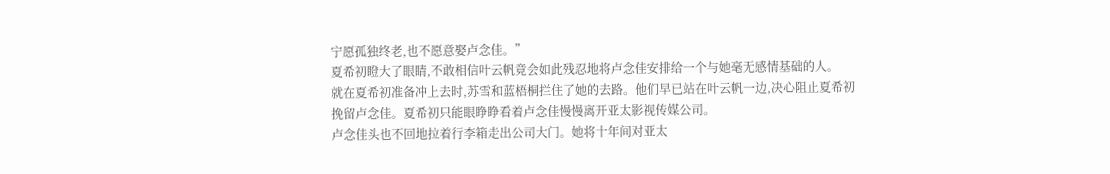宁愿孤独终老,也不愿意娶卢念佳。”
夏希初瞪大了眼睛,不敢相信叶云帆竟会如此残忍地将卢念佳安排给一个与她毫无感情基础的人。
就在夏希初准备冲上去时,苏雪和蓝梧桐拦住了她的去路。他们早已站在叶云帆一边,决心阻止夏希初挽留卢念佳。夏希初只能眼睁睁看着卢念佳慢慢离开亚太影视传媒公司。
卢念佳头也不回地拉着行李箱走出公司大门。她将十年间对亚太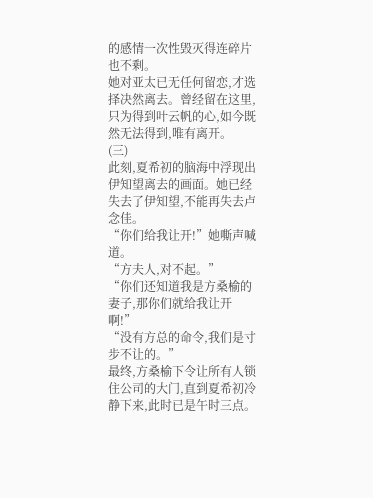的感情一次性毁灭得连碎片也不剩。
她对亚太已无任何留恋,才选择决然离去。曾经留在这里,只为得到叶云帆的心,如今既然无法得到,唯有离开。
(三)
此刻,夏希初的脑海中浮现出伊知望离去的画面。她已经失去了伊知望,不能再失去卢念佳。
“你们给我让开!”她嘶声喊道。
“方夫人,对不起。”
“你们还知道我是方桑榆的妻子,那你们就给我让开啊!”
“没有方总的命令,我们是寸步不让的。”
最终,方桑榆下令让所有人锁住公司的大门,直到夏希初冷静下来,此时已是午时三点。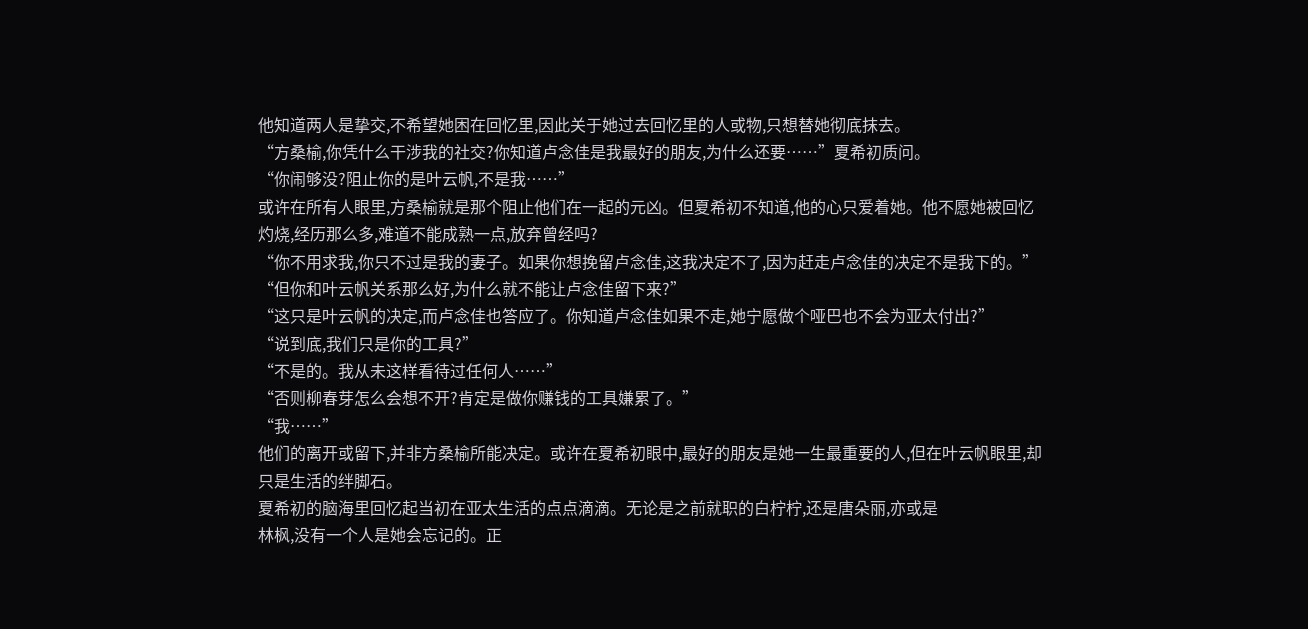他知道两人是挚交,不希望她困在回忆里,因此关于她过去回忆里的人或物,只想替她彻底抹去。
“方桑榆,你凭什么干涉我的社交?你知道卢念佳是我最好的朋友,为什么还要……”夏希初质问。
“你闹够没?阻止你的是叶云帆,不是我……”
或许在所有人眼里,方桑榆就是那个阻止他们在一起的元凶。但夏希初不知道,他的心只爱着她。他不愿她被回忆灼烧,经历那么多,难道不能成熟一点,放弃曾经吗?
“你不用求我,你只不过是我的妻子。如果你想挽留卢念佳,这我决定不了,因为赶走卢念佳的决定不是我下的。”
“但你和叶云帆关系那么好,为什么就不能让卢念佳留下来?”
“这只是叶云帆的决定,而卢念佳也答应了。你知道卢念佳如果不走,她宁愿做个哑巴也不会为亚太付出?”
“说到底,我们只是你的工具?”
“不是的。我从未这样看待过任何人……”
“否则柳春芽怎么会想不开?肯定是做你赚钱的工具嫌累了。”
“我……”
他们的离开或留下,并非方桑榆所能决定。或许在夏希初眼中,最好的朋友是她一生最重要的人,但在叶云帆眼里,却只是生活的绊脚石。
夏希初的脑海里回忆起当初在亚太生活的点点滴滴。无论是之前就职的白柠柠,还是唐朵丽,亦或是
林枫,没有一个人是她会忘记的。正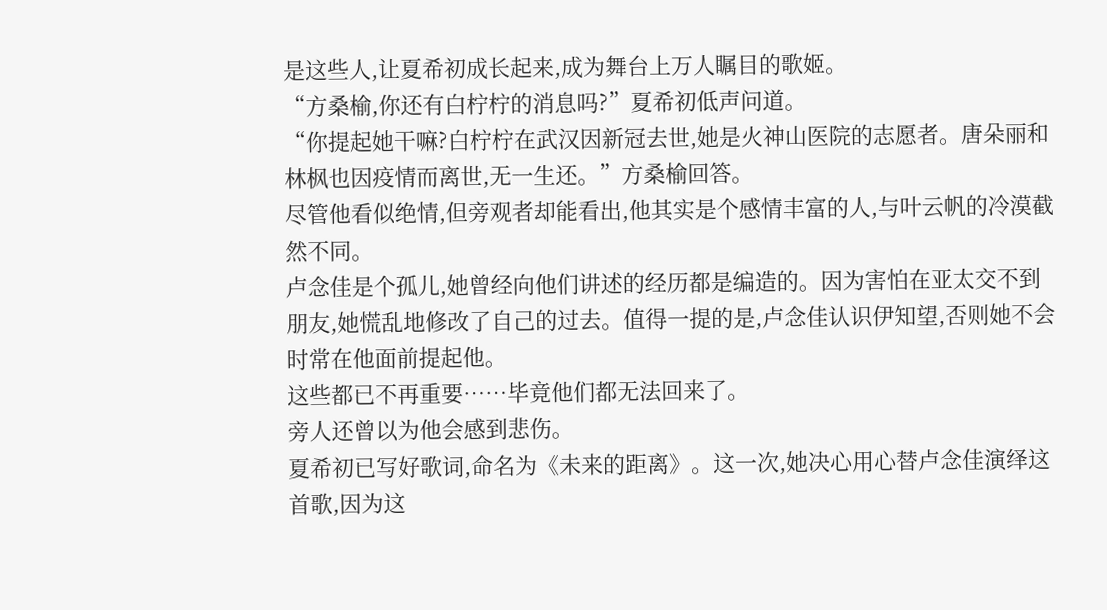是这些人,让夏希初成长起来,成为舞台上万人瞩目的歌姬。
“方桑榆,你还有白柠柠的消息吗?”夏希初低声问道。
“你提起她干嘛?白柠柠在武汉因新冠去世,她是火神山医院的志愿者。唐朵丽和林枫也因疫情而离世,无一生还。”方桑榆回答。
尽管他看似绝情,但旁观者却能看出,他其实是个感情丰富的人,与叶云帆的冷漠截然不同。
卢念佳是个孤儿,她曾经向他们讲述的经历都是编造的。因为害怕在亚太交不到朋友,她慌乱地修改了自己的过去。值得一提的是,卢念佳认识伊知望,否则她不会时常在他面前提起他。
这些都已不再重要……毕竟他们都无法回来了。
旁人还曾以为他会感到悲伤。
夏希初已写好歌词,命名为《未来的距离》。这一次,她决心用心替卢念佳演绎这首歌,因为这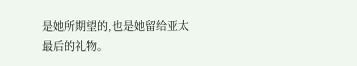是她所期望的,也是她留给亚太最后的礼物。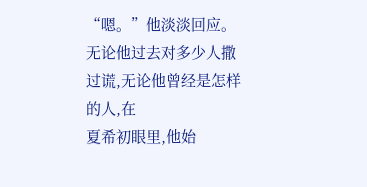“嗯。”他淡淡回应。
无论他过去对多少人撒过谎,无论他曾经是怎样的人,在
夏希初眼里,他始